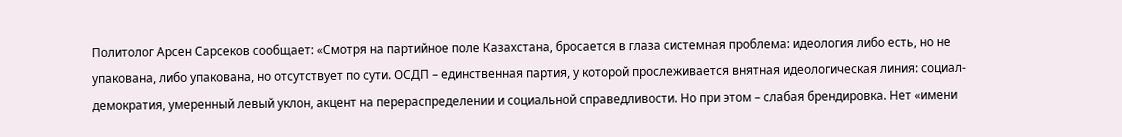Политолог Арсен Сарсеков сообщает: «Смотря на партийное поле Казахстана, бросается в глаза системная проблема: идеология либо есть, но не упакована, либо упакована, но отсутствует по сути. ОСДП – единственная партия, у которой прослеживается внятная идеологическая линия: социал-демократия, умеренный левый уклон, акцент на перераспределении и социальной справедливости. Но при этом – слабая брендировка. Нет «имени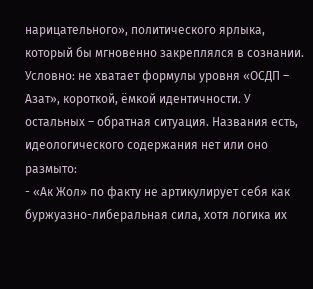нарицательного», политического ярлыка, который бы мгновенно закреплялся в сознании. Условно: не хватает формулы уровня «ОСДП – Азат», короткой, ёмкой идентичности. У остальных – обратная ситуация. Названия есть, идеологического содержания нет или оно размыто:
- «Ак Жол» по факту не артикулирует себя как буржуазно-либеральная сила, хотя логика их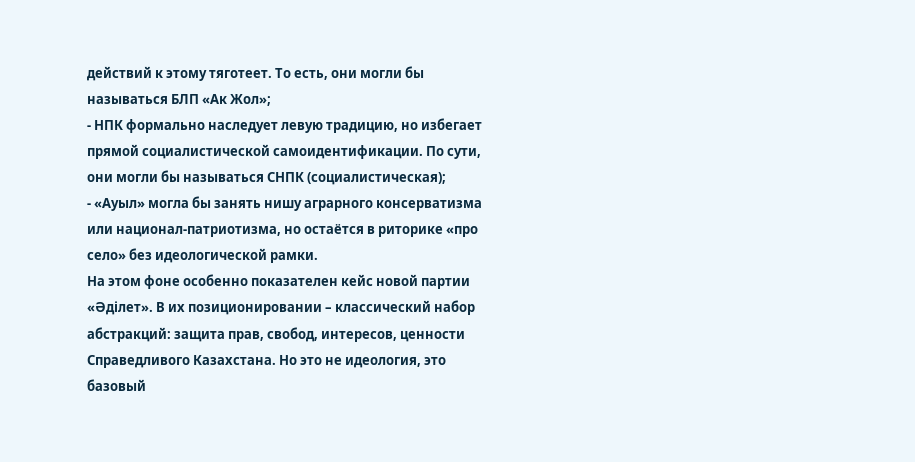действий к этому тяготеет. То есть, они могли бы называться БЛП «Ак Жол»;
- НПК формально наследует левую традицию, но избегает прямой социалистической самоидентификации. По сути, они могли бы называться СНПК (социалистическая);
- «Ауыл» могла бы занять нишу аграрного консерватизма или национал-патриотизма, но остаётся в риторике «про село» без идеологической рамки.
На этом фоне особенно показателен кейс новой партии «Әділет». В их позиционировании – классический набор абстракций: защита прав, свобод, интересов, ценности Справедливого Казахстана. Но это не идеология, это базовый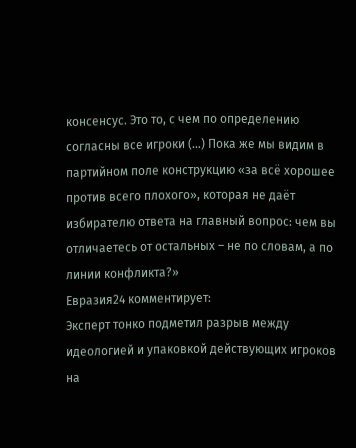консенсус. Это то, с чем по определению согласны все игроки (…) Пока же мы видим в партийном поле конструкцию «за всё хорошее против всего плохого», которая не даёт избирателю ответа на главный вопрос: чем вы отличаетесь от остальных – не по словам, а по линии конфликта?»
Евразия24 комментирует:
Эксперт тонко подметил разрыв между идеологией и упаковкой действующих игроков на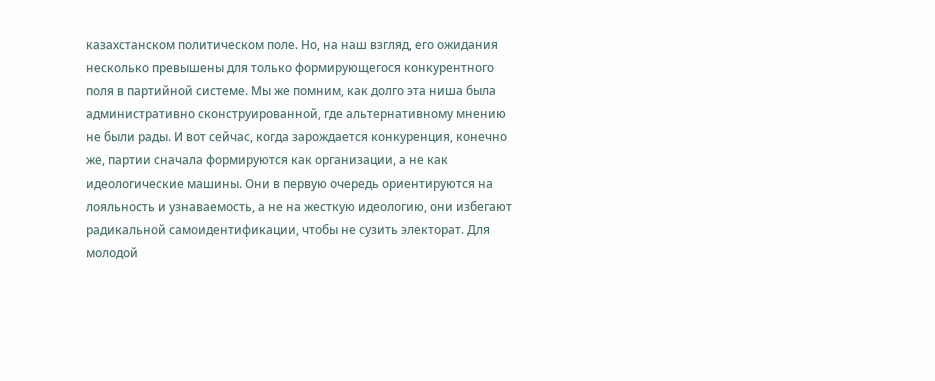казахстанском политическом поле. Но, на наш взгляд, его ожидания несколько превышены для только формирующегося конкурентного поля в партийной системе. Мы же помним, как долго эта ниша была административно сконструированной, где альтернативному мнению не были рады. И вот сейчас, когда зарождается конкуренция, конечно же, партии сначала формируются как организации, а не как идеологические машины. Они в первую очередь ориентируются на лояльность и узнаваемость, а не на жесткую идеологию, они избегают радикальной самоидентификации, чтобы не сузить электорат. Для молодой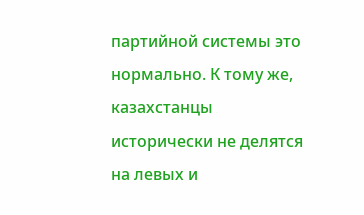партийной системы это нормально. К тому же, казахстанцы исторически не делятся на левых и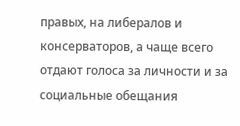правых, на либералов и консерваторов, а чаще всего отдают голоса за личности и за социальные обещания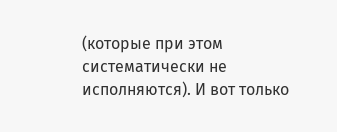(которые при этом систематически не исполняются). И вот только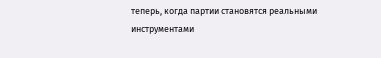теперь, когда партии становятся реальными инструментами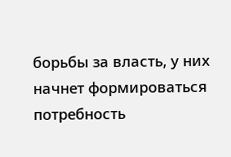борьбы за власть, у них начнет формироваться потребность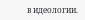в идеологии.